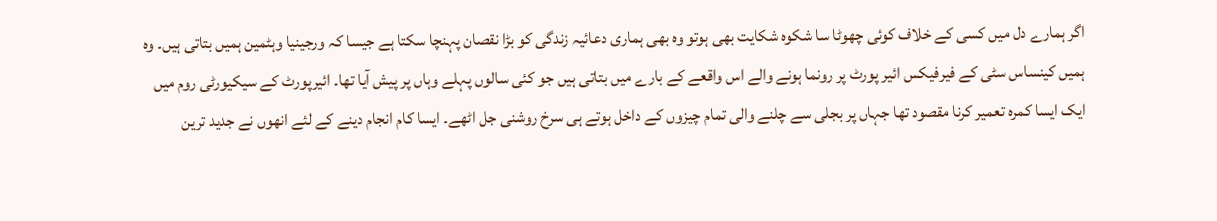اگر ہمارے دل میں کسی کے خلاف کوئی چھوٹا سا شکوہ شکایت بھی ہوتو وہ بھی ہماری دعائیہ زندگی کو بڑا نقصان پہنچا سکتا ہے جیسا کہ ورجینیا وہٹمین ہمیں بتاتی ہیں۔ وہ ہمیں کینساس سٹی کے فیرفیکس ائیر پورٹ پر رونما ہونے والے اس واقعے کے بارے میں بتاتی ہیں جو کئی سالوں پہلے وہاں پر پیش آیا تھا۔ ائیرپورٹ کے سیکیورٹی روم میں ایک ایسا کمرہ تعمیر کرنا مقصود تھا جہاں پر بجلی سے چلنے والی تمام چیزوں کے داخل ہوتے ہی سرخ روشنی جل اٹھے۔ ایسا کام انجام دینے کے لئے انھوں نے جدید ترین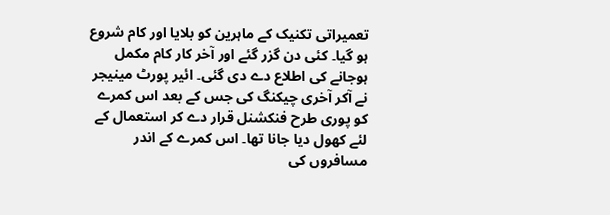تعمیراتی تکنیک کے ماہرین کو بلایا اور کام شروع ہو گیا۔ کئی دن گزر گئے اور آخر کار کام مکمل ہوجانے کی اطلاع دے دی گئی۔ ائیر پورٹ مینیجر نے آکر آخری چیکنگ کی جس کے بعد اس کمرے کو پوری طرح فنکشنل قرار دے کر استعمال کے لئے کھول دیا جانا تھا۔ اس کمرے کے اندر مسافروں کی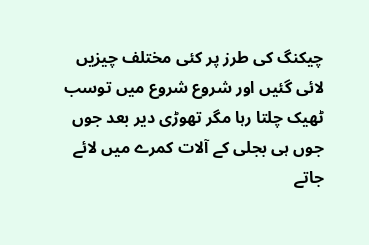چیکنگ کی طرز پر کئی مختلف چیزیں لائی گئیں اور شروع شروع میں توسب ٹھیک چلتا رہا مگر تھوڑی دیر بعد جوں جوں ہی بجلی کے آلات کمرے میں لائے جاتے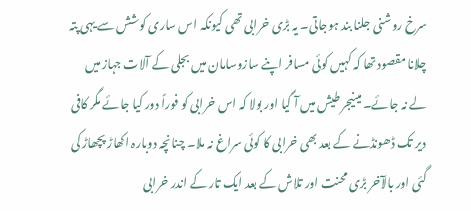سرخ روشنی جلنا بند ہوجاتی۔ یہ بڑی خرابی تھی کیونکہ اس ساری کوشش سے یہی پتہ چلانا مقصود تھا کہ کہیں کوئی مسافر اپنے سازوسامان میں بجلی کے آلات جہاز میں لے نہ جائے۔ مینیجر طیش میں آ گیا اور بولا کہ اس خرابی کو فوراً دور کیا جائے مگر کافی دیر تک ڈھونڈنے کے بعد بھی خرابی کا کوئی سراغ نہ ملا۔ چنانچہ دوبارہ اکھاڑ پچھاڑ کی گئی اور بالآخر بڑی محنت اور تلاش کے بعد ایک تار کے اندر خرابی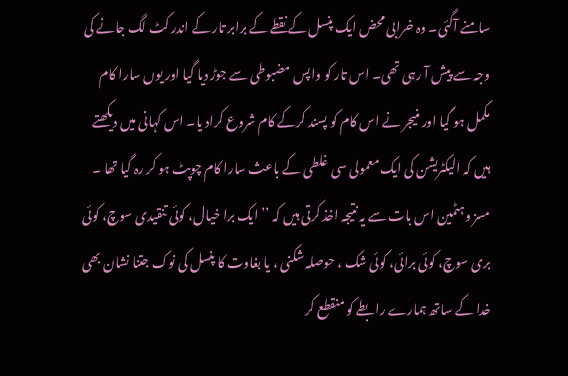سامنے آگئی۔ وہ خرابی محض ایک پنسل کے نقطے کے برابر تار کے اندر کٹ لگ جانے کی وجہ سے پیش آ رہی تھی۔ اس تار کو واپس مضبوطی سے جوڑ دیا گیا اور یوں سارا کام مکمل ہو گیا اور منیجر نے اس کام کو پسند کرکے کام شروع کراد یا۔ اس کہانی میں دیکھتے ہیں کہ الیکٹریشن کی ایک معمولی سی غلطی کے باعث سارا کام چوپٹ ہو کر رہ گیا تھا ۔ مسز وہٹمین اس بات سے یہ نتیجہ اخذ کرتی ہیں کہ ’’ایک برا خیال، کوئی تنقیدی سوچ، کوئی بری سوچ، کوئی برائی، کوئی شک ، حوصلہ شکنی ، یا بغاوت کا پنسل کی نوک جتنا نشان بھی خدا کے ساتھ ہمارے رابطے کو منقطع کر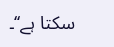سکتا ہے‘‘۔